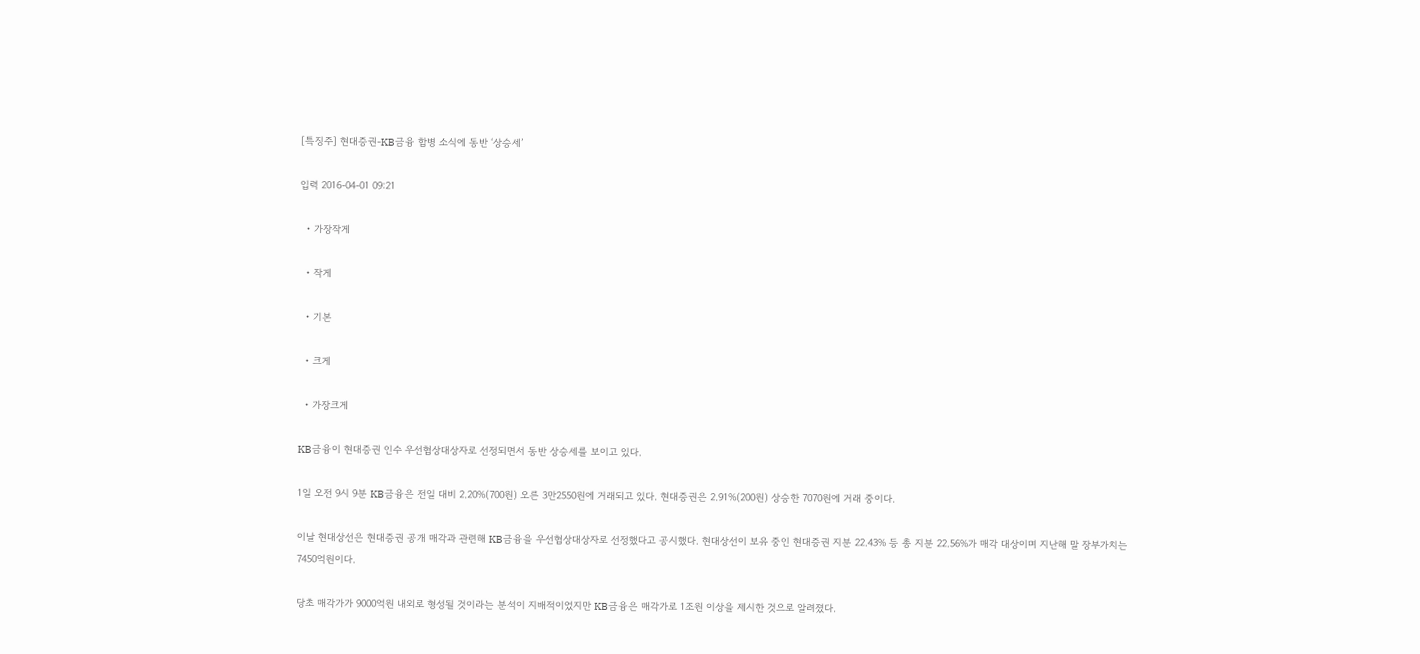[특징주] 현대증권-KB금융 합병 소식에 동반 ‘상승세’

입력 2016-04-01 09:21

  • 가장작게

  • 작게

  • 기본

  • 크게

  • 가장크게

KB금융이 현대증권 인수 우선협상대상자로 선정되면서 동반 상승세를 보이고 있다.

1일 오전 9시 9분 KB금융은 전일 대비 2.20%(700원) 오른 3만2550원에 거래되고 있다. 현대증권은 2.91%(200원) 상승한 7070원에 거래 중이다.

이날 현대상선은 현대증권 공개 매각과 관련해 KB금융을 우선협상대상자로 선정했다고 공시했다. 현대상선이 보유 중인 현대증권 지분 22.43% 등 총 지분 22.56%가 매각 대상이며 지난해 말 장부가치는 7450억원이다.

당초 매각가가 9000억원 내외로 형성될 것이라는 분석이 지배적이었지만 KB금융은 매각가로 1조원 이상을 제시한 것으로 알려졌다.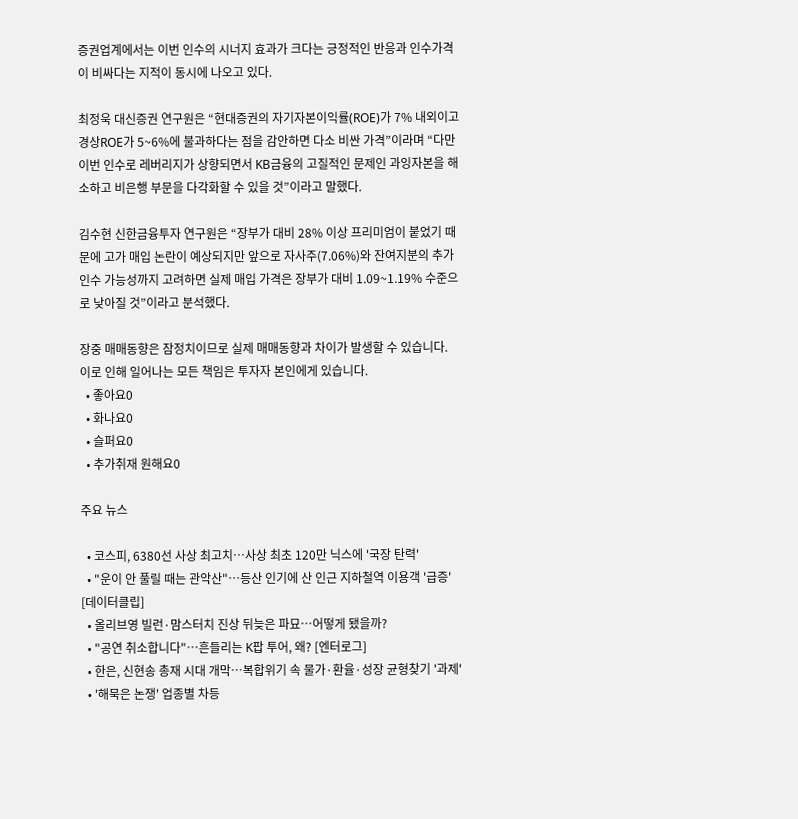증권업계에서는 이번 인수의 시너지 효과가 크다는 긍정적인 반응과 인수가격이 비싸다는 지적이 동시에 나오고 있다.

최정욱 대신증권 연구원은 “현대증권의 자기자본이익률(ROE)가 7% 내외이고 경상ROE가 5~6%에 불과하다는 점을 감안하면 다소 비싼 가격”이라며 “다만 이번 인수로 레버리지가 상향되면서 KB금융의 고질적인 문제인 과잉자본을 해소하고 비은행 부문을 다각화할 수 있을 것”이라고 말했다.

김수현 신한금융투자 연구원은 “장부가 대비 28% 이상 프리미엄이 붙었기 때문에 고가 매입 논란이 예상되지만 앞으로 자사주(7.06%)와 잔여지분의 추가 인수 가능성까지 고려하면 실제 매입 가격은 장부가 대비 1.09~1.19% 수준으로 낮아질 것”이라고 분석했다.

장중 매매동향은 잠정치이므로 실제 매매동향과 차이가 발생할 수 있습니다.
이로 인해 일어나는 모든 책임은 투자자 본인에게 있습니다.
  • 좋아요0
  • 화나요0
  • 슬퍼요0
  • 추가취재 원해요0

주요 뉴스

  • 코스피, 6380선 사상 최고치…사상 최초 120만 닉스에 '국장 탄력'
  • "운이 안 풀릴 때는 관악산"…등산 인기에 산 인근 지하철역 이용객 '급증' [데이터클립]
  • 올리브영 빌런·맘스터치 진상 뒤늦은 파묘…어떻게 됐을까?
  • "공연 취소합니다"⋯흔들리는 K팝 투어, 왜? [엔터로그]
  • 한은, 신현송 총재 시대 개막⋯복합위기 속 물가·환율·성장 균형찾기 '과제'
  • '해묵은 논쟁' 업종별 차등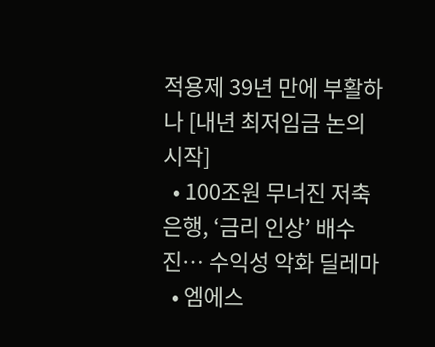적용제 39년 만에 부활하나 [내년 최저임금 논의 시작]
  • 100조원 무너진 저축은행, ‘금리 인상’ 배수진… 수익성 악화 딜레마
  • 엠에스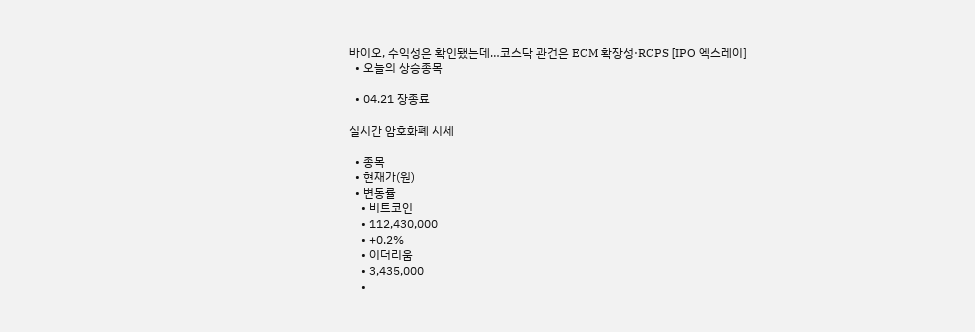바이오, 수익성은 확인됐는데…코스닥 관건은 ECM 확장성·RCPS [IPO 엑스레이]
  • 오늘의 상승종목

  • 04.21 장종료

실시간 암호화폐 시세

  • 종목
  • 현재가(원)
  • 변동률
    • 비트코인
    • 112,430,000
    • +0.2%
    • 이더리움
    • 3,435,000
    •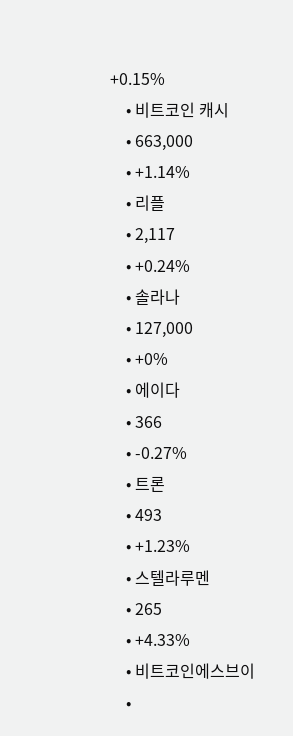+0.15%
    • 비트코인 캐시
    • 663,000
    • +1.14%
    • 리플
    • 2,117
    • +0.24%
    • 솔라나
    • 127,000
    • +0%
    • 에이다
    • 366
    • -0.27%
    • 트론
    • 493
    • +1.23%
    • 스텔라루멘
    • 265
    • +4.33%
    • 비트코인에스브이
    •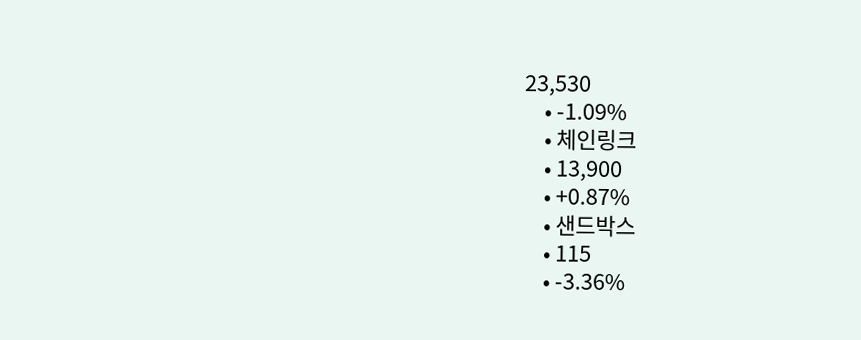23,530
    • -1.09%
    • 체인링크
    • 13,900
    • +0.87%
    • 샌드박스
    • 115
    • -3.36%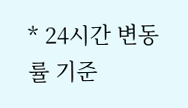* 24시간 변동률 기준